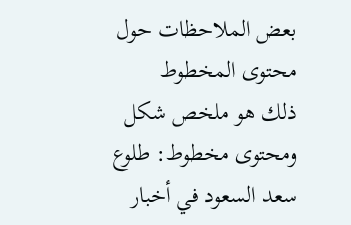بعض الملاحظات حول محتوى المخطوط
ذلك هو ملخص شكل ومحتوى مخطوط: طلوع سعد السعود في أخبار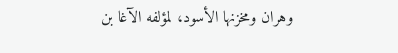وهران ومخزنها الأسود، لمؤلفه الآغا بن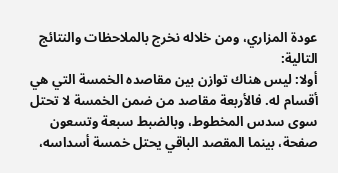عودة المزاري، ومن خلاله نخرج بالملاحظات والنتائج التالية:
أولا: ليس هناك توازن بين مقاصده الخمسة التي هي أقسام له. فالأربعة مقاصد من ضمن الخمسة لا تحتل سوى سدس المخطوط، وبالضبط سبعة وتسعون صفحة، بينما المقصد الباقي يحتل خمسة أسداسه،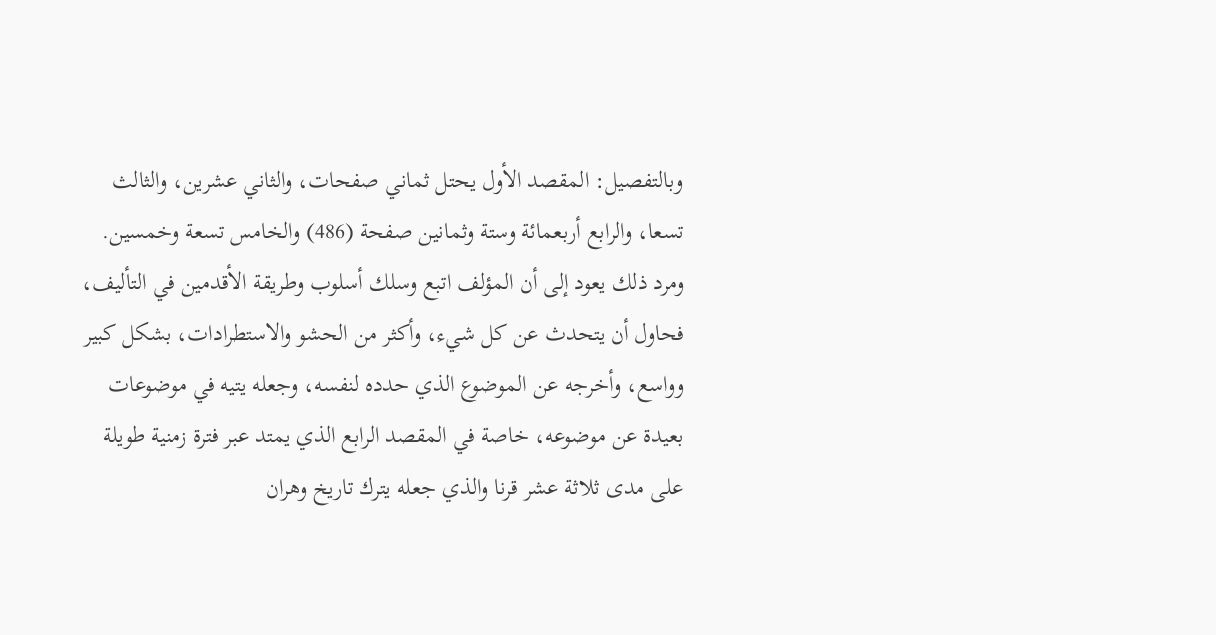وبالتفصيل: المقصد الأول يحتل ثماني صفحات، والثاني عشرين، والثالث تسعا، والرابع أربعمائة وستة وثمانين صفحة (486) والخامس تسعة وخمسين.
ومرد ذلك يعود إلى أن المؤلف اتبع وسلك أسلوب وطريقة الأقدمين في التأليف، فحاول أن يتحدث عن كل شيء، وأكثر من الحشو والاستطرادات، بشكل كبير وواسع، وأخرجه عن الموضوع الذي حدده لنفسه، وجعله يتيه في موضوعات بعيدة عن موضوعه، خاصة في المقصد الرابع الذي يمتد عبر فترة زمنية طويلة على مدى ثلاثة عشر قرنا والذي جعله يترك تاريخ وهران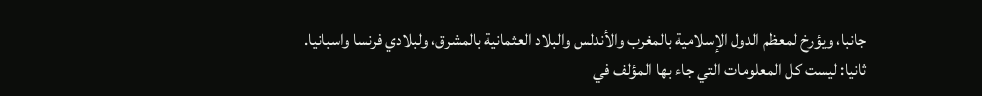جانبا، ويؤرخ لمعظم الدول الإسلامية بالمغرب والأندلس والبلاد العثمانية بالمشرق، ولبلادي فرنسا واسبانيا.
ثانيا: ليست كل المعلومات التي جاء بها المؤلف في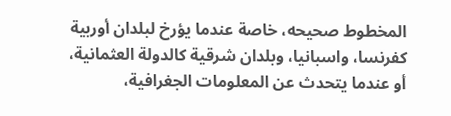المخطوط صحيحه، خاصة عندما يؤرخ لبلدان أوربية كفرنسا، واسبانيا، وبلدان شرقية كالدولة العثمانية، أو عندما يتحدث عن المعلومات الجغرافية،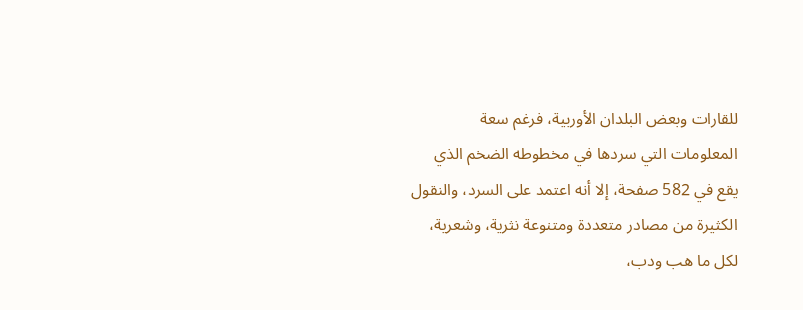للقارات وبعض البلدان الأوربية، فرغم سعة المعلومات التي سردها في مخطوطه الضخم الذي يقع في 582 صفحة، إلا أنه اعتمد على السرد، والنقول الكثيرة من مصادر متعددة ومتنوعة نثرية، وشعرية، لكل ما هب ودب،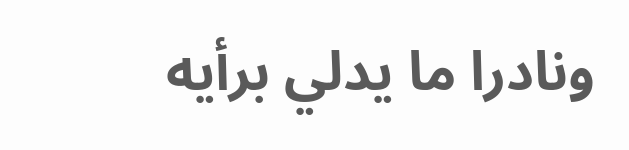ونادرا ما يدلي برأيه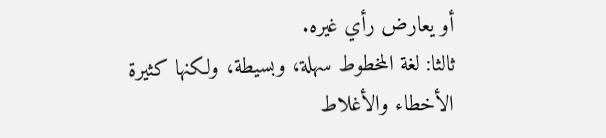أو يعارض رأي غيره.
ثالثا: لغة المخطوط سهلة، وبسيطة، ولكنها كثيرة الأخطاء والأغلاط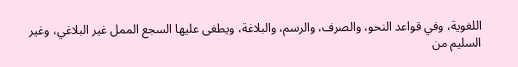اللغوية، وفي قواعد النحو، والصرف، والرسم، والبلاغة، ويطغى عليها السجع الممل غير البلاغي، وغير السليم من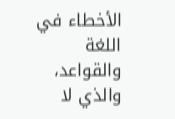الأخطاء في اللغة والقواعد، والذي لا